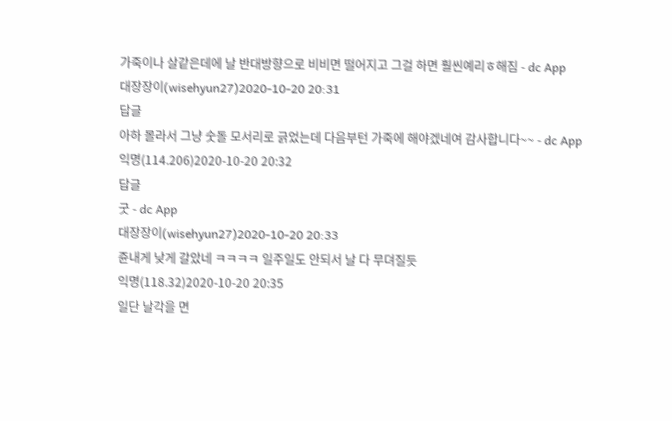가죽이나 살같은데에 날 반대방향으로 비비면 떨어지고 그걸 하면 훨씬예리ㅎ해짐 - dc App
대장장이(wisehyun27)2020-10-20 20:31
답글
아하 몰라서 그냥 숫돌 모서리로 긁었는데 다음부턴 가죽에 해야겠네여 감사합니다~~ - dc App
익명(114.206)2020-10-20 20:32
답글
굿 - dc App
대장장이(wisehyun27)2020-10-20 20:33
쥰내게 낮게 갈았네 ㅋㅋㅋㅋ 일주일도 안되서 날 다 무뎌질듯
익명(118.32)2020-10-20 20:35
일단 날각을 면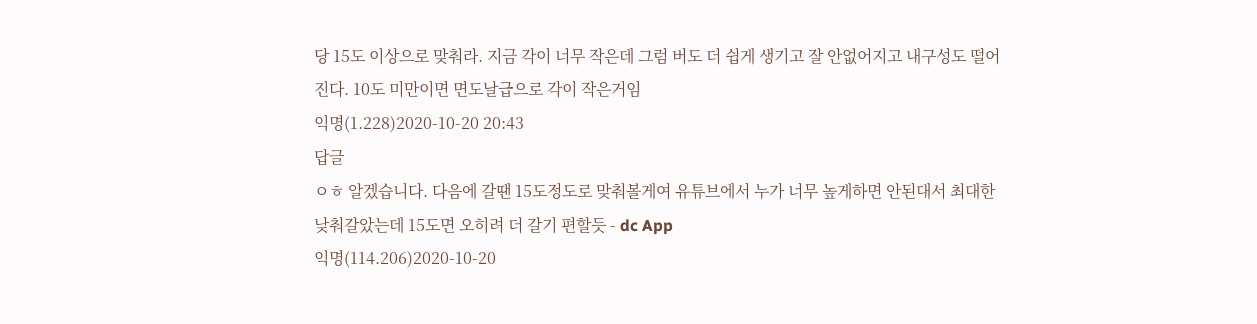당 15도 이상으로 맞춰라. 지금 각이 너무 작은데 그럼 버도 더 쉽게 생기고 잘 안없어지고 내구성도 떨어진다. 10도 미만이면 면도날급으로 각이 작은거임
익명(1.228)2020-10-20 20:43
답글
ㅇㅎ 알겠습니다. 다음에 갈땐 15도정도로 맞춰볼게여 유튜브에서 누가 너무 높게하면 안된대서 최대한 낮춰갈았는데 15도면 오히려 더 갈기 편할듯 - dc App
익명(114.206)2020-10-20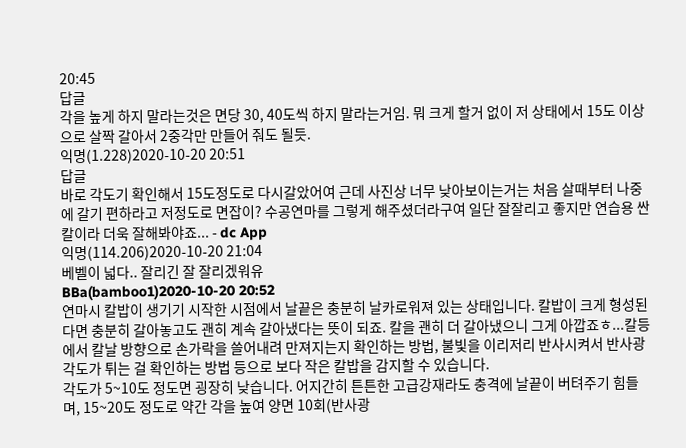20:45
답글
각을 높게 하지 말라는것은 면당 30, 40도씩 하지 말라는거임. 뭐 크게 할거 없이 저 상태에서 15도 이상으로 살짝 갈아서 2중각만 만들어 줘도 될듯.
익명(1.228)2020-10-20 20:51
답글
바로 각도기 확인해서 15도정도로 다시갈았어여 근데 사진상 너무 낮아보이는거는 처음 살때부터 나중에 갈기 편하라고 저정도로 면잡이? 수공연마를 그렇게 해주셨더라구여 일단 잘잘리고 좋지만 연습용 싼칼이라 더욱 잘해봐야죠... - dc App
익명(114.206)2020-10-20 21:04
베벨이 넓다.. 잘리긴 잘 잘리겠워유
BBa(bamboo1)2020-10-20 20:52
연마시 칼밥이 생기기 시작한 시점에서 날끝은 충분히 날카로워져 있는 상태입니다. 칼밥이 크게 형성된다면 충분히 갈아놓고도 괜히 계속 갈아냈다는 뜻이 되죠. 칼을 괜히 더 갈아냈으니 그게 아깝죠ㅎ...칼등에서 칼날 방향으로 손가락을 쓸어내려 만져지는지 확인하는 방법, 불빛을 이리저리 반사시켜서 반사광 각도가 튀는 걸 확인하는 방법 등으로 보다 작은 칼밥을 감지할 수 있습니다.
각도가 5~10도 정도면 굉장히 낮습니다. 어지간히 튼튼한 고급강재라도 충격에 날끝이 버텨주기 힘들며, 15~20도 정도로 약간 각을 높여 양면 10회(반사광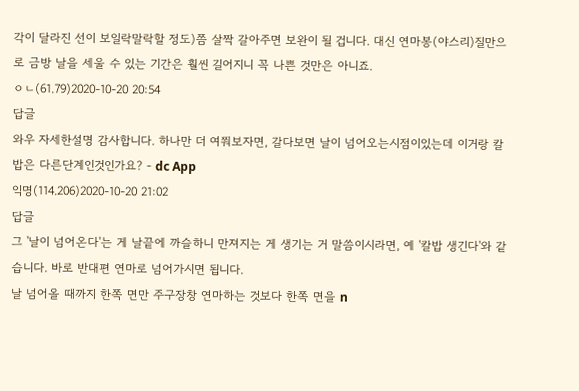각이 달라진 선이 보일락말락할 정도)쯤 살짝 갈아주면 보완이 될 겁니다. 대신 연마봉(야스리)질만으로 금방 날을 세울 수 있는 기간은 훨씬 길어지니 꼭 나쁜 것만은 아니죠.
ㅇㄴ(61.79)2020-10-20 20:54
답글
와우 자세한설명 감사합니다. 하나만 더 여쭤보자면, 갈다보면 날이 넘어오는시점이있는데 이거랑 칼밥은 다른단계인것인가요? - dc App
익명(114.206)2020-10-20 21:02
답글
그 '날이 넘어온다'는 게 날끝에 까슬하니 만져지는 게 생기는 거 말씀이시라면, 예 '칼밥 생긴다'와 같습니다. 바로 반대편 연마로 넘어가시면 됩니다.
날 넘어올 때까지 한쪽 면만 주구장창 연마하는 것보다 한쪽 면을 n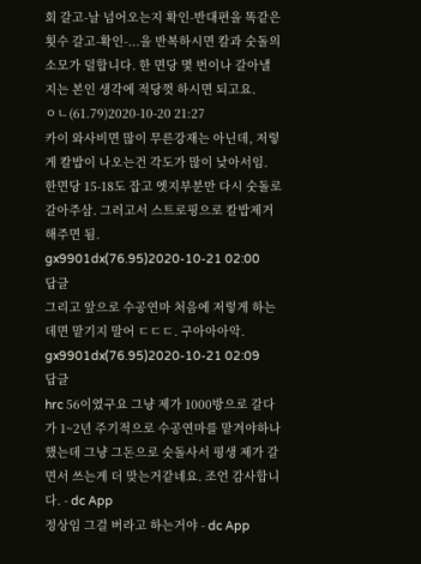회 갈고-날 넘어오는지 확인-반대편을 똑같은 횟수 갈고-확인-...을 반복하시면 칼과 숫돌의 소모가 덜합니다. 한 면당 몇 번이나 갈아낼지는 본인 생각에 적당껏 하시면 되고요.
ㅇㄴ(61.79)2020-10-20 21:27
카이 와사비면 많이 무른강재는 아닌데, 저렇게 칼밥이 나오는건 각도가 많이 낮아서임. 한면당 15-18도 잡고 엣지부분만 다시 숫돌로 갈아주삼. 그러고서 스트로핑으로 칼밥제거해주면 됨.
gx9901dx(76.95)2020-10-21 02:00
답글
그리고 앞으로 수공연마 처음에 저렇게 하는데면 맡기지 말어 ㄷㄷㄷ. 구아아아악.
gx9901dx(76.95)2020-10-21 02:09
답글
hrc 56이였구요 그냥 제가 1000방으로 갈다가 1~2년 주기적으로 수공연마를 맡겨야하나했는데 그냥 그돈으로 숫돌사서 평생 제가 갈면서 쓰는게 더 맞는거같네요. 조언 감사합니다. - dc App
정상임 그걸 버라고 하는거야 - dc App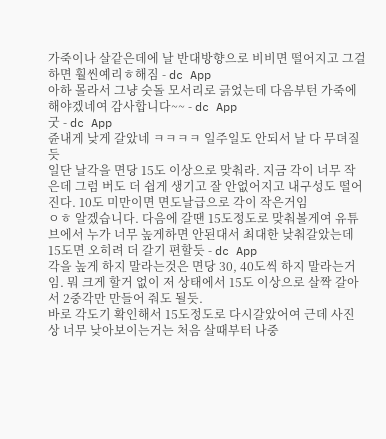가죽이나 살같은데에 날 반대방향으로 비비면 떨어지고 그걸 하면 훨씬예리ㅎ해짐 - dc App
아하 몰라서 그냥 숫돌 모서리로 긁었는데 다음부턴 가죽에 해야겠네여 감사합니다~~ - dc App
굿 - dc App
쥰내게 낮게 갈았네 ㅋㅋㅋㅋ 일주일도 안되서 날 다 무뎌질듯
일단 날각을 면당 15도 이상으로 맞춰라. 지금 각이 너무 작은데 그럼 버도 더 쉽게 생기고 잘 안없어지고 내구성도 떨어진다. 10도 미만이면 면도날급으로 각이 작은거임
ㅇㅎ 알겠습니다. 다음에 갈땐 15도정도로 맞춰볼게여 유튜브에서 누가 너무 높게하면 안된대서 최대한 낮춰갈았는데 15도면 오히려 더 갈기 편할듯 - dc App
각을 높게 하지 말라는것은 면당 30, 40도씩 하지 말라는거임. 뭐 크게 할거 없이 저 상태에서 15도 이상으로 살짝 갈아서 2중각만 만들어 줘도 될듯.
바로 각도기 확인해서 15도정도로 다시갈았어여 근데 사진상 너무 낮아보이는거는 처음 살때부터 나중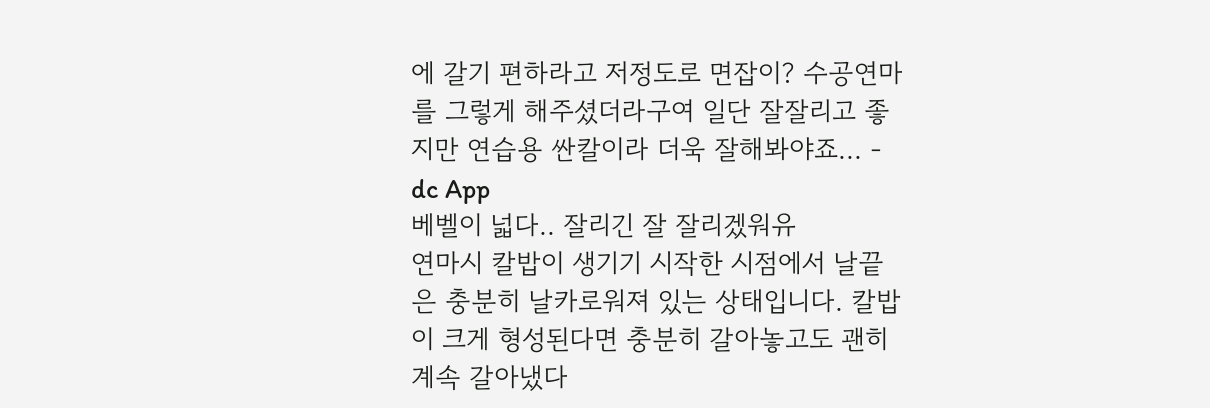에 갈기 편하라고 저정도로 면잡이? 수공연마를 그렇게 해주셨더라구여 일단 잘잘리고 좋지만 연습용 싼칼이라 더욱 잘해봐야죠... - dc App
베벨이 넓다.. 잘리긴 잘 잘리겠워유
연마시 칼밥이 생기기 시작한 시점에서 날끝은 충분히 날카로워져 있는 상태입니다. 칼밥이 크게 형성된다면 충분히 갈아놓고도 괜히 계속 갈아냈다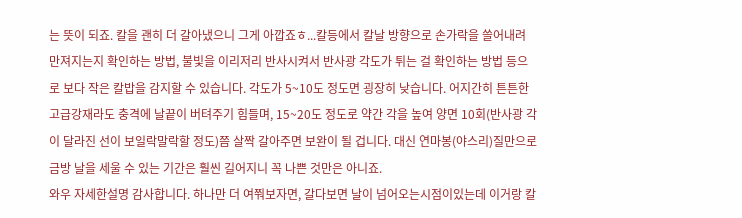는 뜻이 되죠. 칼을 괜히 더 갈아냈으니 그게 아깝죠ㅎ...칼등에서 칼날 방향으로 손가락을 쓸어내려 만져지는지 확인하는 방법, 불빛을 이리저리 반사시켜서 반사광 각도가 튀는 걸 확인하는 방법 등으로 보다 작은 칼밥을 감지할 수 있습니다. 각도가 5~10도 정도면 굉장히 낮습니다. 어지간히 튼튼한 고급강재라도 충격에 날끝이 버텨주기 힘들며, 15~20도 정도로 약간 각을 높여 양면 10회(반사광 각이 달라진 선이 보일락말락할 정도)쯤 살짝 갈아주면 보완이 될 겁니다. 대신 연마봉(야스리)질만으로 금방 날을 세울 수 있는 기간은 훨씬 길어지니 꼭 나쁜 것만은 아니죠.
와우 자세한설명 감사합니다. 하나만 더 여쭤보자면, 갈다보면 날이 넘어오는시점이있는데 이거랑 칼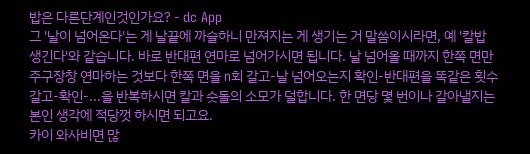밥은 다른단계인것인가요? - dc App
그 '날이 넘어온다'는 게 날끝에 까슬하니 만져지는 게 생기는 거 말씀이시라면, 예 '칼밥 생긴다'와 같습니다. 바로 반대편 연마로 넘어가시면 됩니다. 날 넘어올 때까지 한쪽 면만 주구장창 연마하는 것보다 한쪽 면을 n회 갈고-날 넘어오는지 확인-반대편을 똑같은 횟수 갈고-확인-...을 반복하시면 칼과 숫돌의 소모가 덜합니다. 한 면당 몇 번이나 갈아낼지는 본인 생각에 적당껏 하시면 되고요.
카이 와사비면 많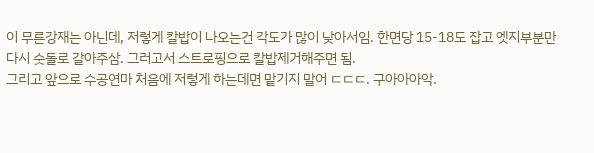이 무른강재는 아닌데, 저렇게 칼밥이 나오는건 각도가 많이 낮아서임. 한면당 15-18도 잡고 엣지부분만 다시 숫돌로 갈아주삼. 그러고서 스트로핑으로 칼밥제거해주면 됨.
그리고 앞으로 수공연마 처음에 저렇게 하는데면 맡기지 말어 ㄷㄷㄷ. 구아아아악.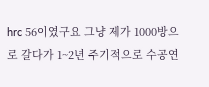hrc 56이였구요 그냥 제가 1000방으로 갈다가 1~2년 주기적으로 수공연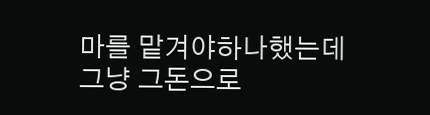마를 맡겨야하나했는데 그냥 그돈으로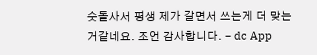숫돌사서 평생 제가 갈면서 쓰는게 더 맞는거같네요. 조언 감사합니다. - dc App